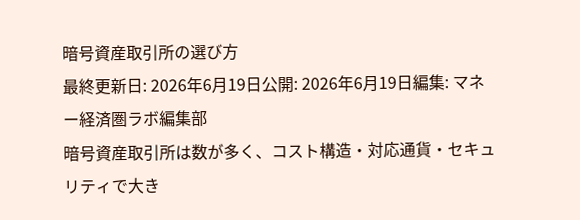暗号資産取引所の選び方
最終更新日: 2026年6月19日公開: 2026年6月19日編集: マネー経済圏ラボ編集部
暗号資産取引所は数が多く、コスト構造・対応通貨・セキュリティで大き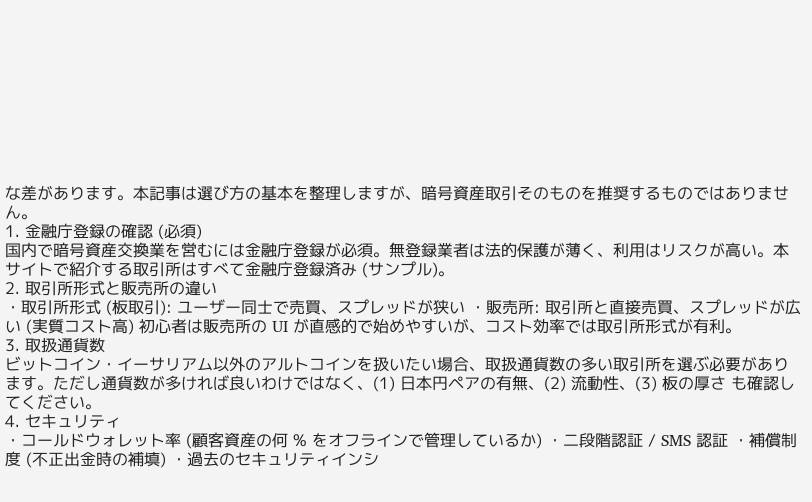な差があります。本記事は選び方の基本を整理しますが、暗号資産取引そのものを推奨するものではありません。
1. 金融庁登録の確認 (必須)
国内で暗号資産交換業を営むには金融庁登録が必須。無登録業者は法的保護が薄く、利用はリスクが高い。本サイトで紹介する取引所はすべて金融庁登録済み (サンプル)。
2. 取引所形式と販売所の違い
・取引所形式 (板取引): ユーザー同士で売買、スプレッドが狭い ・販売所: 取引所と直接売買、スプレッドが広い (実質コスト高) 初心者は販売所の UI が直感的で始めやすいが、コスト効率では取引所形式が有利。
3. 取扱通貨数
ビットコイン・イーサリアム以外のアルトコインを扱いたい場合、取扱通貨数の多い取引所を選ぶ必要があります。ただし通貨数が多ければ良いわけではなく、(1) 日本円ペアの有無、(2) 流動性、(3) 板の厚さ も確認してください。
4. セキュリティ
・コールドウォレット率 (顧客資産の何 % をオフラインで管理しているか) ・二段階認証 / SMS 認証 ・補償制度 (不正出金時の補填) ・過去のセキュリティインシ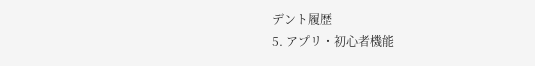デント履歴
5. アプリ・初心者機能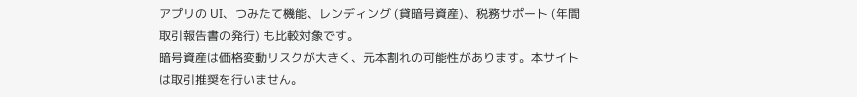アプリの UI、つみたて機能、レンディング (貸暗号資産)、税務サポート (年間取引報告書の発行) も比較対象です。
暗号資産は価格変動リスクが大きく、元本割れの可能性があります。本サイトは取引推奨を行いません。